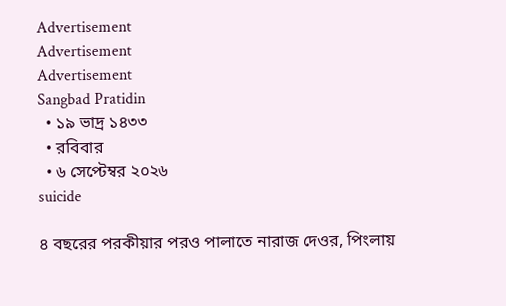Advertisement
Advertisement
Advertisement
Sangbad Pratidin
  • ১৯ ভাদ্র ১৪৩৩
  • রবিবার
  • ৬ সেপ্টেম্বর ২০২৬
suicide

৪ বছরের পরকীয়ার পরও পালাতে নারাজ দেওর, পিংলায়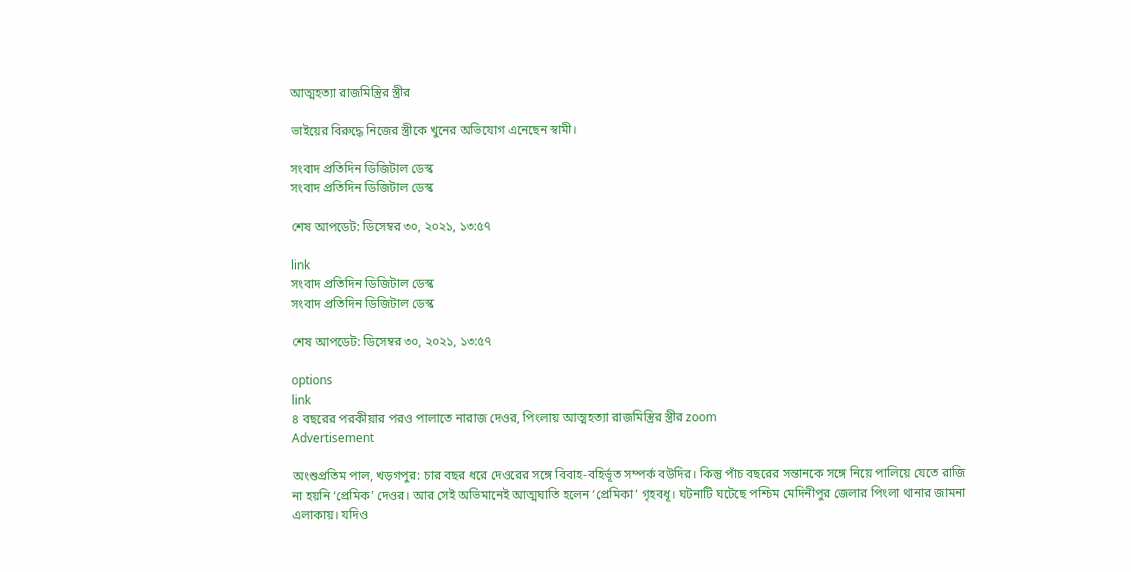আত্মহত্যা রাজমিস্ত্রির স্ত্রীর

ভাইয়ের বিরুদ্ধে নিজের স্ত্রীকে খুনের অভিযোগ এনেছেন স্বামী।

সংবাদ প্রতিদিন ডিজিটাল ডেস্ক
সংবাদ প্রতিদিন ডিজিটাল ডেস্ক

শেষ আপডেট: ডিসেম্বর ৩০, ২০২১, ১৩:৫৭

link
সংবাদ প্রতিদিন ডিজিটাল ডেস্ক
সংবাদ প্রতিদিন ডিজিটাল ডেস্ক

শেষ আপডেট: ডিসেম্বর ৩০, ২০২১, ১৩:৫৭

options
link
৪ বছরের পরকীয়ার পরও পালাতে নারাজ দেওর, পিংলায় আত্মহত্যা রাজমিস্ত্রির স্ত্রীর zoom
Advertisement

অংশুপ্রতিম পাল, খড়গপুর: চার বছর ধরে দেওরের সঙ্গে বিবাহ-বহির্ভূত সম্পর্ক বউদির। কিন্তু পাঁচ বছরের সন্তানকে সঙ্গে নিয়ে পালিয়ে যেতে রাজি না হয়নি ‘প্রেমিক’ দেওর। আর সেই অভিমানেই আত্মঘাতি হলেন ‘প্রেমিকা’ গৃহবধূ। ঘটনাটি ঘটেছে পশ্চিম মেদিনীপুর জেলার পিংলা থানার জামনা এলাকায়। যদিও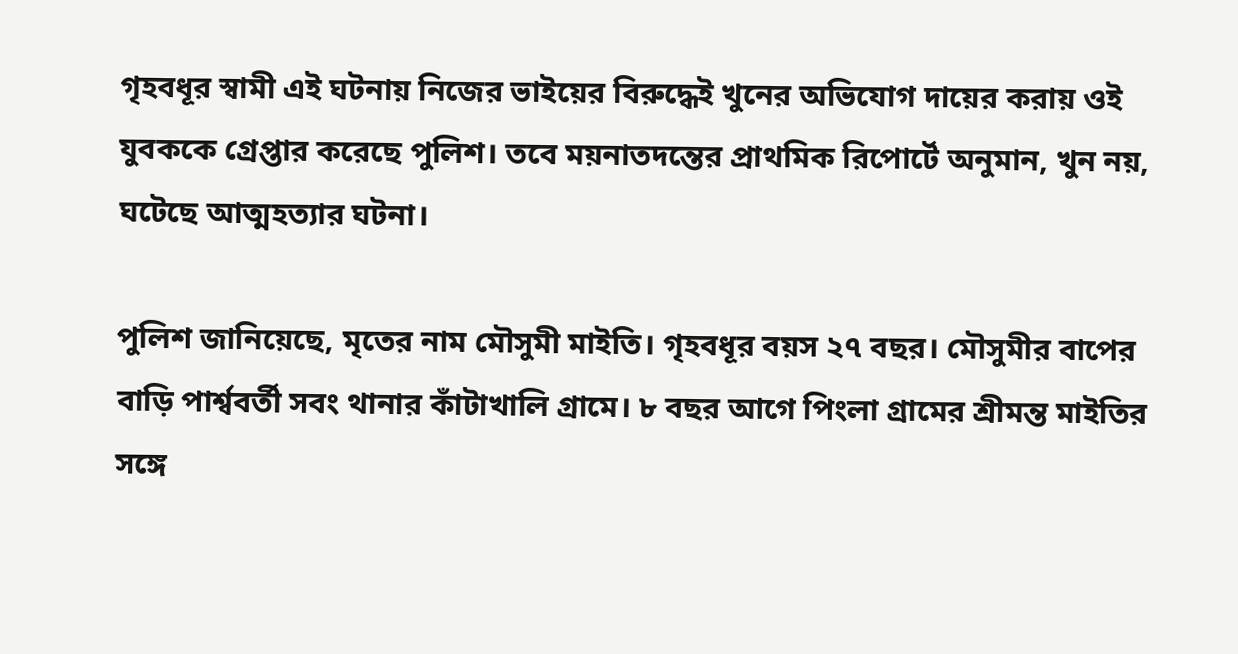গৃহবধূর স্বামী এই ঘটনায় নিজের ভাইয়ের বিরুদ্ধেই খুনের অভিযোগ দায়ের করায় ওই যুবককে গ্রেপ্তার করেছে পুলিশ। তবে ময়নাতদন্তের প্রাথমিক রিপোর্টে অনুমান, খুন নয়, ঘটেছে আত্মহত্যার ঘটনা।

পুলিশ জানিয়েছে, মৃতের নাম মৌসুমী মাইতি। গৃহবধূর বয়স ২৭ বছর। মৌসুমীর বাপের বাড়ি পার্শ্ববর্তী সবং থানার কাঁটাখালি গ্রামে। ৮ বছর আগে পিংলা গ্রামের শ্রীমন্ত মাইতির সঙ্গে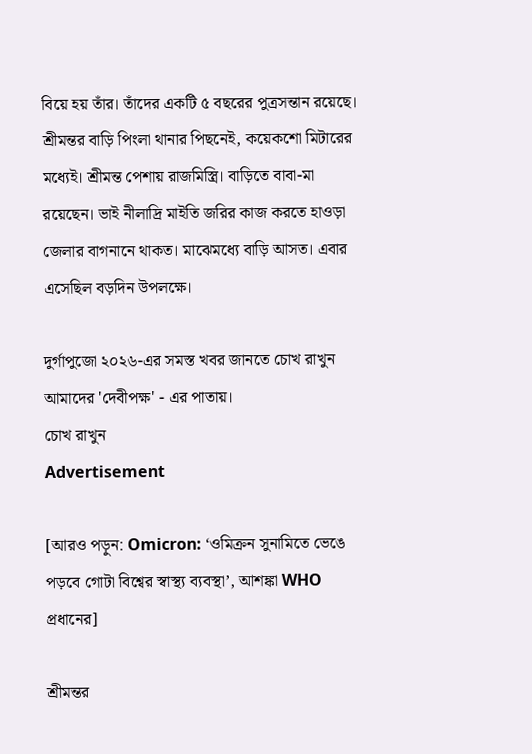বিয়ে হয় তাঁর। তাঁদের একটি ৫ বছরের পুত্রসন্তান রয়েছে। শ্রীমন্তর বাড়ি পিংলা থানার পিছনেই, কয়েকশো মিটারের মধ্যেই। শ্রীমন্ত পেশায় রাজমিস্ত্রি। বাড়িতে বাবা-মা রয়েছেন। ভাই নীলাদ্রি মাইতি জরির কাজ করতে হাওড়া জেলার বাগনানে থাকত। মাঝেমধ্যে বাড়ি আসত। এবার এসেছিল বড়দিন উপলক্ষে।

দুর্গাপুজো ২০২৬-এর সমস্ত খবর জানতে চোখ রাখুন আমাদের 'দেবীপক্ষ' - এর পাতায়।
চোখ রাখুন
Advertisement

[আরও পড়ুন: Omicron: ‘ওমিক্রন সুনামিতে ভেঙে পড়বে গোটা বিশ্বের স্বাস্থ্য ব্যবস্থা’, আশঙ্কা WHO প্রধানের]

শ্রীমন্তর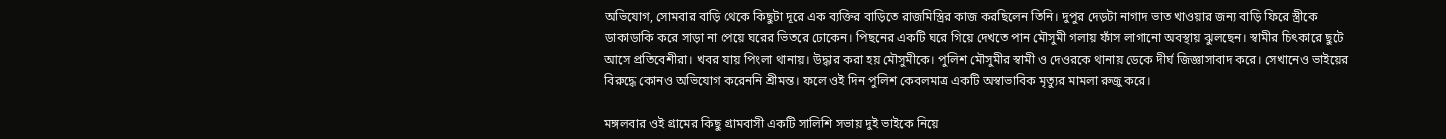অভিযোগ, সোমবার বাড়ি থেকে কিছুটা দূরে এক ব্যক্তির বাড়িতে রাজমিস্ত্রির কাজ করছিলেন তিনি। দুপুর দেড়টা নাগাদ ভাত খাওয়ার জন্য বাড়ি ফিরে স্ত্রীকে ডাকাডাকি করে সাড়া না পেয়ে ঘরের ভিতরে ঢোকেন। পিছনের একটি ঘরে গিয়ে দেখতে পান মৌসুমী গলায় ফাঁস লাগানো অবস্থায় ঝুলছেন। স্বামীর চিৎকারে ছুটে আসে প্রতিবেশীরা। খবর যায় পিংলা থানায়। উদ্ধার করা হয় মৌসুমীকে। পুলিশ মৌসুমীর স্বামী ও দেওরকে থানায় ডেকে দীর্ঘ জিজ্ঞাসাবাদ করে। সেখানেও ভাইয়ের বিরুদ্ধে কোনও অভিযোগ করেননি শ্রীমন্ত। ফলে ওই দিন পুলিশ কেবলমাত্র একটি অস্বাভাবিক মৃত্যুর মামলা রুজু করে।

মঙ্গলবার ওই গ্রামের কিছু গ্রামবাসী একটি সালিশি সভায় দুই ভাইকে নিয়ে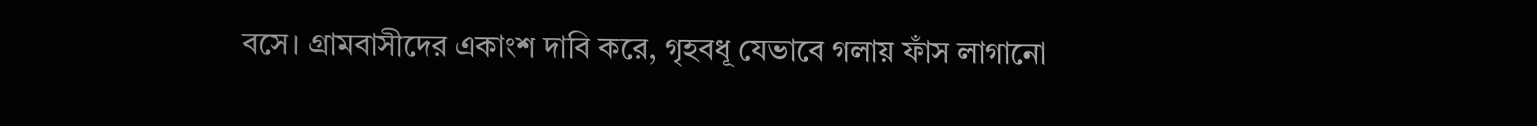বসে। গ্রামবাসীদের একাংশ দাবি করে, গৃহবধূ যেভাবে গলায় ফাঁস লাগানো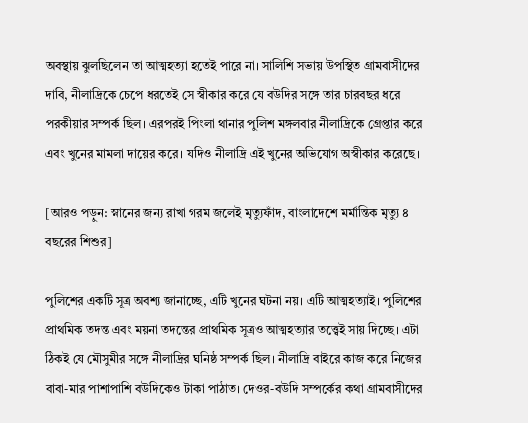অবস্থায় ঝুলছিলেন তা আত্মহত্যা হতেই পারে না। সালিশি সভায় উপস্থিত গ্রামবাসীদের দাবি, নীলাদ্রিকে চেপে ধরতেই সে স্বীকার করে যে বউদির সঙ্গে তার চারবছর ধরে পরকীয়ার সম্পর্ক ছিল। এরপরই পিংলা থানার পুলিশ মঙ্গলবার নীলাদ্রিকে গ্রেপ্তার করে এবং খুনের মামলা দায়ের করে। যদিও নীলাদ্রি এই খুনের অভিযোগ অস্বীকার করেছে।

[আরও পড়ুন: স্নানের জন্য রাখা গরম জলেই মৃত্যুফাঁদ, বাংলাদেশে মর্মান্তিক মৃত্যু ৪ বছরের শিশুর]

পুলিশের একটি সূত্র অবশ্য জানাচ্ছে, এটি খুনের ঘটনা নয়। এটি আত্মহত্যাই। পুলিশের প্রাথমিক তদন্ত এবং ময়না তদন্তের প্রাথমিক সূত্রও আত্মহত্যার তত্ত্বেই সায় দিচ্ছে। এটা ঠিকই যে মৌসুমীর সঙ্গে নীলাদ্রির ঘনিষ্ঠ সম্পর্ক ছিল। নীলাদ্রি বাইরে কাজ করে নিজের বাবা-মার পাশাপাশি বউদিকেও টাকা পাঠাত। দেওর-বউদি সম্পর্কের কথা গ্রামবাসীদের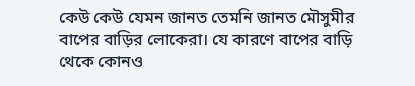কেউ কেউ যেমন জানত তেমনি জানত মৌসুমীর বাপের বাড়ির লোকেরা। যে কারণে বাপের বাড়ি থেকে কোনও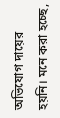অভিযোগ দায়ের হয়নি। মনে করা হচ্ছে,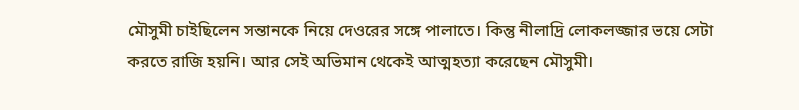মৌসুমী চাইছিলেন সন্তানকে নিয়ে দেওরের সঙ্গে পালাতে। কিন্তু নীলাদ্রি লোকলজ্জার ভয়ে সেটা করতে রাজি হয়নি। আর সেই অভিমান থেকেই আত্মহত্যা করেছেন মৌসুমী।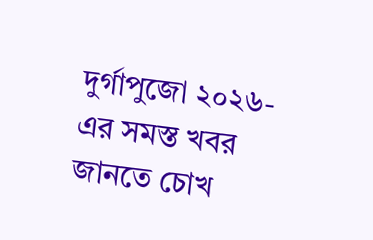দুর্গাপুজো ২০২৬-এর সমস্ত খবর জানতে চোখ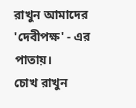রাখুন আমাদের 'দেবীপক্ষ' - এর পাতায়।
চোখ রাখুন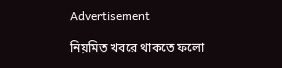Advertisement

নিয়মিত খবরে থাকতে ফলো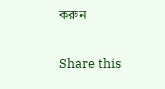করুন

Share this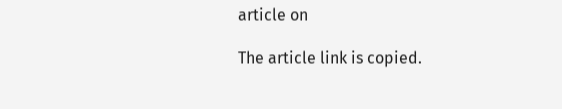article on

The article link is copied.